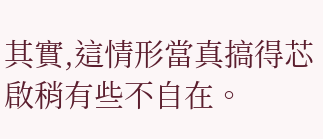其實,這情形當真搞得芯啟稍有些不自在。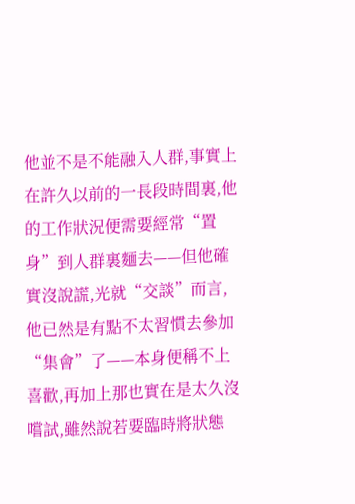他並不是不能融入人群,事實上在許久以前的一長段時間裏,他的工作狀況便需要經常“置身”到人群裏麵去——但他確實沒說謊,光就“交談”而言,他已然是有點不太習慣去參加“集會”了——本身便稱不上喜歡,再加上那也實在是太久沒嚐試,雖然說若要臨時將狀態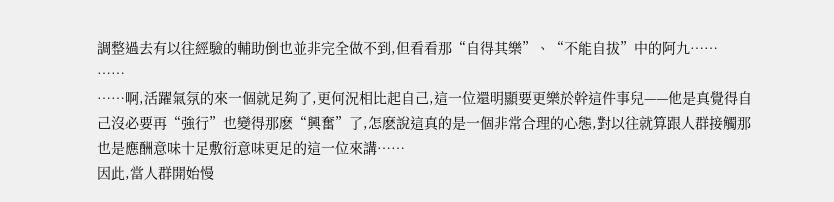調整過去有以往經驗的輔助倒也並非完全做不到,但看看那“自得其樂”、“不能自拔”中的阿九……
……
……啊,活躍氣氛的來一個就足夠了,更何況相比起自己,這一位還明顯要更樂於幹這件事兒——他是真覺得自己沒必要再“強行”也變得那麽“興奮”了,怎麽說這真的是一個非常合理的心態,對以往就算跟人群接觸那也是應酬意味十足敷衍意味更足的這一位來講……
因此,當人群開始慢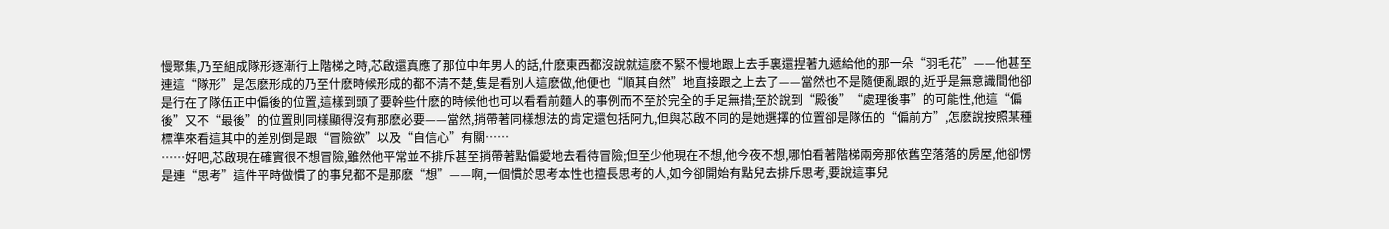慢聚集,乃至組成隊形逐漸行上階梯之時,芯啟還真應了那位中年男人的話,什麽東西都沒說就這麽不緊不慢地跟上去手裏還捏著九遞給他的那一朵“羽毛花”——他甚至連這“隊形”是怎麽形成的乃至什麽時候形成的都不清不楚,隻是看別人這麽做,他便也“順其自然”地直接跟之上去了——當然也不是隨便亂跟的,近乎是無意識間他卻是行在了隊伍正中偏後的位置,這樣到頭了要幹些什麽的時候他也可以看看前麵人的事例而不至於完全的手足無措;至於說到“殿後”“處理後事”的可能性,他這“偏後”又不“最後”的位置則同樣顯得沒有那麽必要——當然,捎帶著同樣想法的肯定還包括阿九,但與芯啟不同的是她選擇的位置卻是隊伍的“偏前方”,怎麽說按照某種標準來看這其中的差別倒是跟“冒險欲”以及“自信心”有關……
……好吧,芯啟現在確實很不想冒險,雖然他平常並不排斥甚至捎帶著點偏愛地去看待冒險;但至少他現在不想,他今夜不想,哪怕看著階梯兩旁那依舊空落落的房屋,他卻愣是連“思考”這件平時做慣了的事兒都不是那麽“想”——啊,一個慣於思考本性也擅長思考的人,如今卻開始有點兒去排斥思考,要說這事兒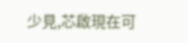少見,芯啟現在可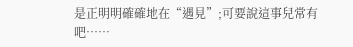是正明明確確地在“遇見”;可要說這事兒常有吧……